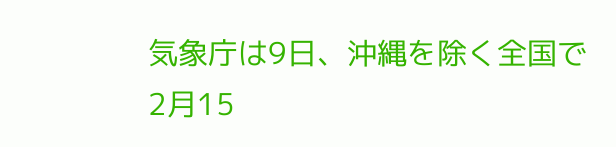気象庁は9日、沖縄を除く全国で2月15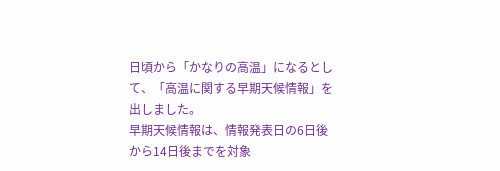日頃から「かなりの高温」になるとして、「高温に関する早期天候情報」を出しました。
早期天候情報は、情報発表日の6日後から14日後までを対象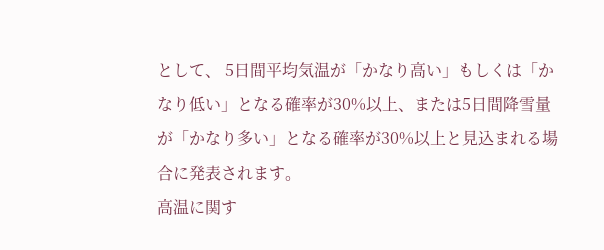として、 5日間平均気温が「かなり高い」もしくは「かなり低い」となる確率が30%以上、または5日間降雪量が「かなり多い」となる確率が30%以上と見込まれる場合に発表されます。
高温に関す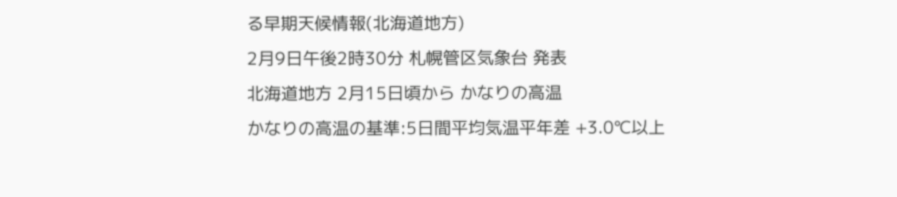る早期天候情報(北海道地方)
2月9日午後2時30分 札幌管区気象台 発表
北海道地方 2月15日頃から かなりの高温
かなりの高温の基準:5日間平均気温平年差 +3.0℃以上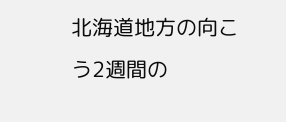北海道地方の向こう2週間の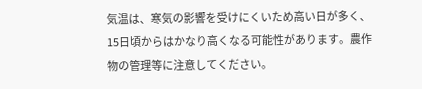気温は、寒気の影響を受けにくいため高い日が多く、15日頃からはかなり高くなる可能性があります。農作物の管理等に注意してください。